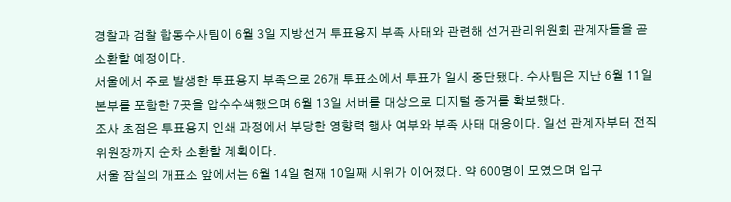경찰과 검찰 합동수사팀이 6월 3일 지방선거 투표용지 부족 사태와 관련해 선거관리위원회 관계자들을 곧 소환할 예정이다.
서울에서 주로 발생한 투표용지 부족으로 26개 투표소에서 투표가 일시 중단됐다. 수사팀은 지난 6월 11일 본부를 포함한 7곳을 압수수색했으며 6월 13일 서버를 대상으로 디지털 증거를 확보했다.
조사 초점은 투표용지 인쇄 과정에서 부당한 영향력 행사 여부와 부족 사태 대응이다. 일선 관계자부터 전직 위원장까지 순차 소환할 계획이다.
서울 잠실의 개표소 앞에서는 6월 14일 현재 10일째 시위가 이어졌다. 약 600명이 모였으며 입구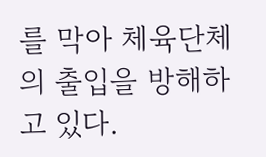를 막아 체육단체의 출입을 방해하고 있다.